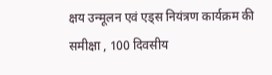क्षय उन्मूलन एवं एड्स नियंत्रण कार्यक्रम की समीक्षा , 100 दिवसीय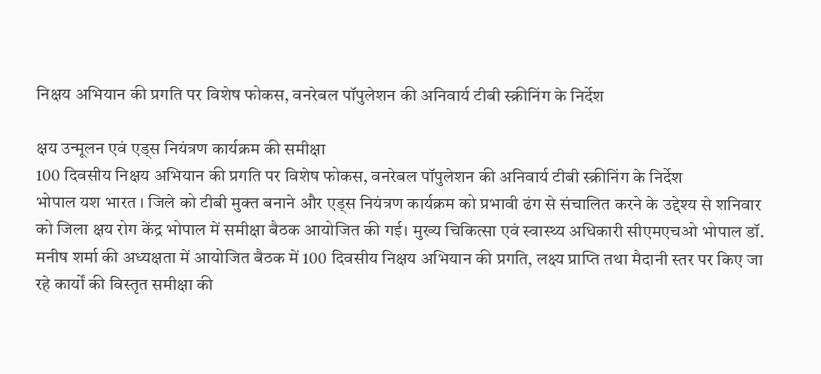निक्षय अभियान की प्रगति पर विशेष फोकस, वनरेबल पॉपुलेशन की अनिवार्य टीबी स्क्रीनिंग के निर्देश

क्षय उन्मूलन एवं एड्स नियंत्रण कार्यक्रम की समीक्षा
100 दिवसीय निक्षय अभियान की प्रगति पर विशेष फोकस, वनरेबल पॉपुलेशन की अनिवार्य टीबी स्क्रीनिंग के निर्देश
भोपाल यश भारत । जिले को टीबी मुक्त बनाने और एड्स नियंत्रण कार्यक्रम को प्रभावी ढंग से संचालित करने के उद्देश्य से शनिवार को जिला क्षय रोग केंद्र भोपाल में समीक्षा बैठक आयोजित की गई। मुख्य चिकित्सा एवं स्वास्थ्य अधिकारी सीएमएचओ भोपाल डॉ. मनीष शर्मा की अध्यक्षता में आयोजित बैठक में 100 दिवसीय निक्षय अभियान की प्रगति, लक्ष्य प्राप्ति तथा मैदानी स्तर पर किए जा रहे कार्यों की विस्तृत समीक्षा की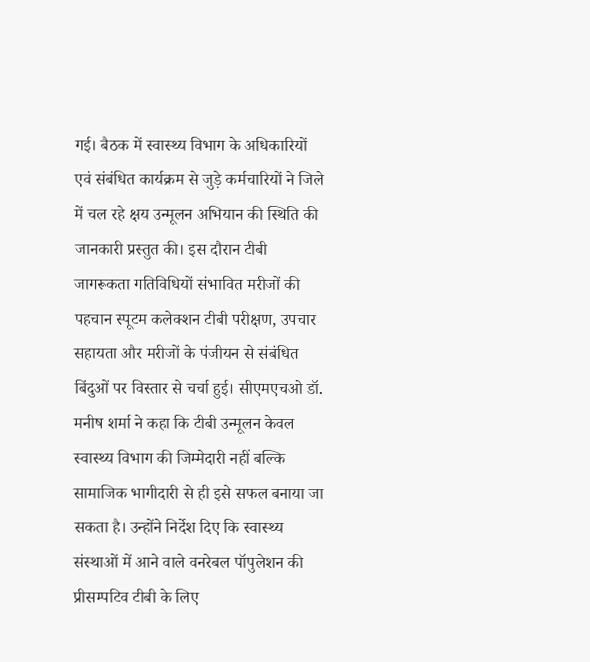गई। बैठक में स्वास्थ्य विभाग के अधिकारियों एवं संबंधित कार्यक्रम से जुड़े कर्मचारियों ने जिले में चल रहे क्षय उन्मूलन अभियान की स्थिति की जानकारी प्रस्तुत की। इस दौरान टीबी जागरूकता गतिविधियों संभावित मरीजों की पहचान स्पूटम कलेक्शन टीबी परीक्षण, उपचार सहायता और मरीजों के पंजीयन से संबंधित बिंदुओं पर विस्तार से चर्चा हुई। सीएमएचओ डॉ. मनीष शर्मा ने कहा कि टीबी उन्मूलन केवल स्वास्थ्य विभाग की जिम्मेदारी नहीं बल्कि सामाजिक भागीदारी से ही इसे सफल बनाया जा सकता है। उन्होंने निर्देश दिए कि स्वास्थ्य संस्थाओं में आने वाले वनरेबल पॉपुलेशन की प्रीसम्पटिव टीबी के लिए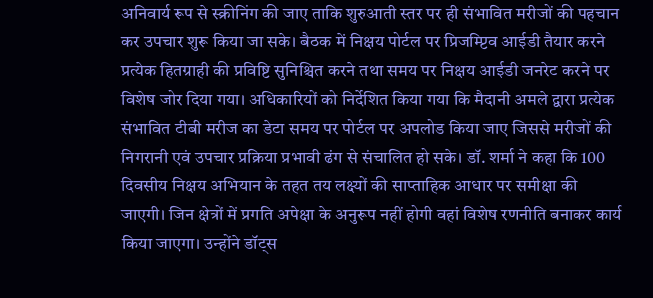अनिवार्य रूप से स्क्रीनिंग की जाए ताकि शुरुआती स्तर पर ही संभावित मरीजों की पहचान कर उपचार शुरू किया जा सके। बैठक में निक्षय पोर्टल पर प्रिजम्प्टिव आईडी तैयार करने प्रत्येक हितग्राही की प्रविष्टि सुनिश्चित करने तथा समय पर निक्षय आईडी जनरेट करने पर विशेष जोर दिया गया। अधिकारियों को निर्देशित किया गया कि मैदानी अमले द्वारा प्रत्येक संभावित टीबी मरीज का डेटा समय पर पोर्टल पर अपलोड किया जाए जिससे मरीजों की निगरानी एवं उपचार प्रक्रिया प्रभावी ढंग से संचालित हो सके। डॉ. शर्मा ने कहा कि 100 दिवसीय निक्षय अभियान के तहत तय लक्ष्यों की साप्ताहिक आधार पर समीक्षा की जाएगी। जिन क्षेत्रों में प्रगति अपेक्षा के अनुरूप नहीं होगी वहां विशेष रणनीति बनाकर कार्य किया जाएगा। उन्होंने डॉट्स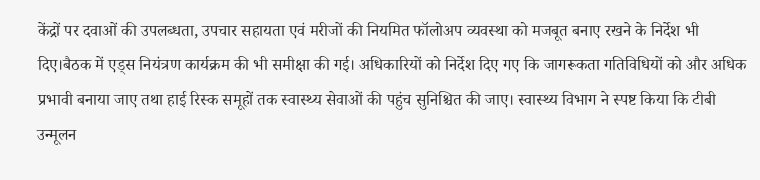केंद्रों पर दवाओं की उपलब्धता, उपचार सहायता एवं मरीजों की नियमित फॉलोअप व्यवस्था को मजबूत बनाए रखने के निर्देश भी दिए।बैठक में एड्स नियंत्रण कार्यक्रम की भी समीक्षा की गई। अधिकारियों को निर्देश दिए गए कि जागरूकता गतिविधियों को और अधिक प्रभावी बनाया जाए तथा हाई रिस्क समूहों तक स्वास्थ्य सेवाओं की पहुंच सुनिश्चित की जाए। स्वास्थ्य विभाग ने स्पष्ट किया कि टीबी उन्मूलन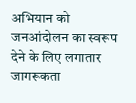अभियान को जनआंदोलन का स्वरूप देने के लिए लगातार जागरूकता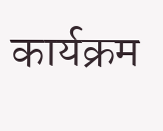कार्यक्रम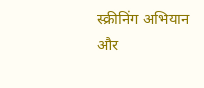स्क्रीनिंग अभियान और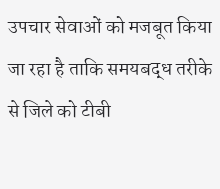उपचार सेवाओं को मजबूत किया जा रहा है ताकि समयबद्ध तरीके से जिले को टीबी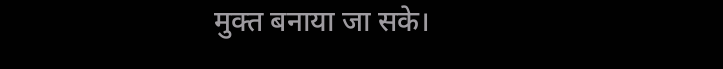मुक्त बनाया जा सके।